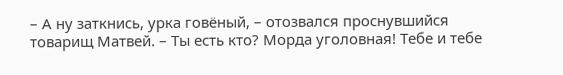– А ну заткнись, урка говёный, – отозвался проснувшийся товарищ Матвей. – Ты есть кто? Морда уголовная! Тебе и тебе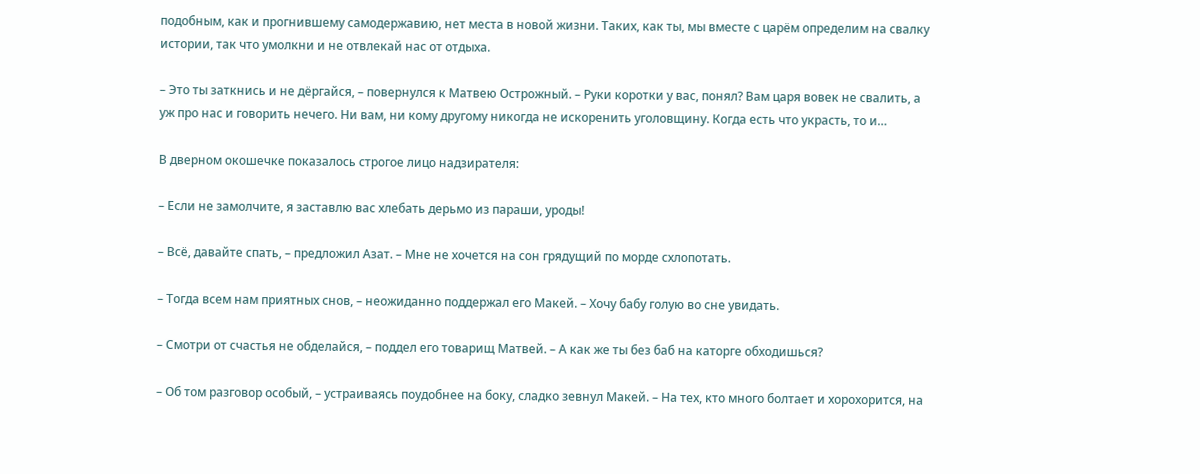подобным, как и прогнившему самодержавию, нет места в новой жизни. Таких, как ты, мы вместе с царём определим на свалку истории, так что умолкни и не отвлекай нас от отдыха.

– Это ты заткнись и не дёргайся, – повернулся к Матвею Острожный. – Руки коротки у вас, понял? Вам царя вовек не свалить, а уж про нас и говорить нечего. Ни вам, ни кому другому никогда не искоренить уголовщину. Когда есть что украсть, то и…

В дверном окошечке показалось строгое лицо надзирателя:

– Если не замолчите, я заставлю вас хлебать дерьмо из параши, уроды!

– Всё, давайте спать, – предложил Азат. – Мне не хочется на сон грядущий по морде схлопотать.

– Тогда всем нам приятных снов, – неожиданно поддержал его Макей. – Хочу бабу голую во сне увидать.

– Смотри от счастья не обделайся, – поддел его товарищ Матвей. – А как же ты без баб на каторге обходишься?

– Об том разговор особый, – устраиваясь поудобнее на боку, сладко зевнул Макей. – На тех, кто много болтает и хорохорится, на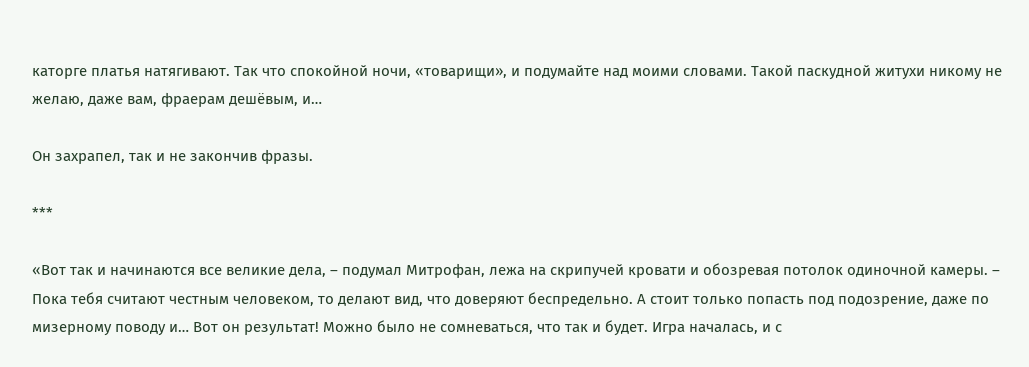каторге платья натягивают. Так что спокойной ночи, «товарищи», и подумайте над моими словами. Такой паскудной житухи никому не желаю, даже вам, фраерам дешёвым, и…

Он захрапел, так и не закончив фразы.

***

«Вот так и начинаются все великие дела, – подумал Митрофан, лежа на скрипучей кровати и обозревая потолок одиночной камеры. – Пока тебя считают честным человеком, то делают вид, что доверяют беспредельно. А стоит только попасть под подозрение, даже по мизерному поводу и… Вот он результат! Можно было не сомневаться, что так и будет. Игра началась, и с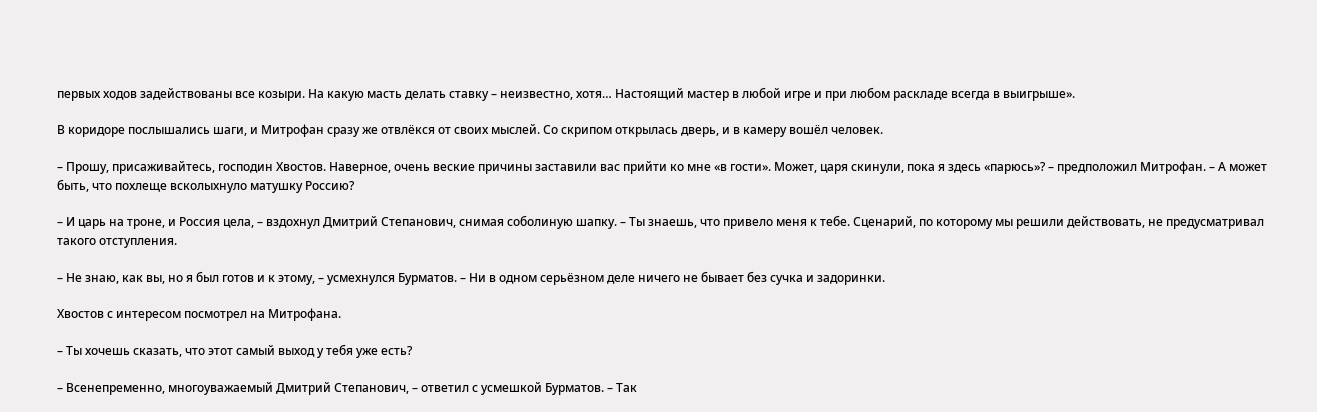первых ходов задействованы все козыри. На какую масть делать ставку – неизвестно, хотя… Настоящий мастер в любой игре и при любом раскладе всегда в выигрыше».

В коридоре послышались шаги, и Митрофан сразу же отвлёкся от своих мыслей. Со скрипом открылась дверь, и в камеру вошёл человек.

– Прошу, присаживайтесь, господин Хвостов. Наверное, очень веские причины заставили вас прийти ко мне «в гости». Может, царя скинули, пока я здесь «парюсь»? – предположил Митрофан. – А может быть, что похлеще всколыхнуло матушку Россию?

– И царь на троне, и Россия цела, – вздохнул Дмитрий Степанович, снимая соболиную шапку. – Ты знаешь, что привело меня к тебе. Сценарий, по которому мы решили действовать, не предусматривал такого отступления.

– Не знаю, как вы, но я был готов и к этому, – усмехнулся Бурматов. – Ни в одном серьёзном деле ничего не бывает без сучка и задоринки.

Хвостов с интересом посмотрел на Митрофана.

– Ты хочешь сказать, что этот самый выход у тебя уже есть?

– Всенепременно, многоуважаемый Дмитрий Степанович, – ответил с усмешкой Бурматов. – Так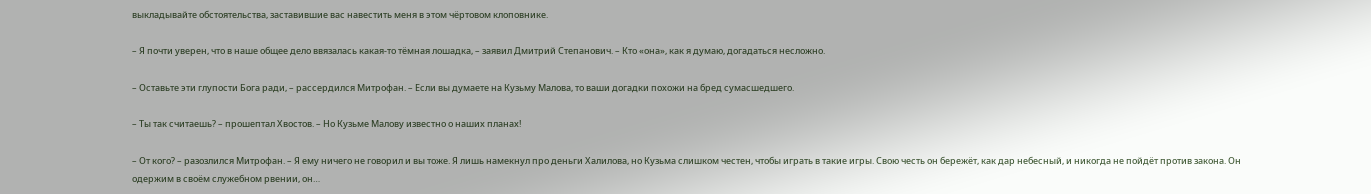выкладывайте обстоятельства, заставившие вас навестить меня в этом чёртовом клоповнике.

– Я почти уверен, что в наше общее дело ввязалась какая-то тёмная лошадка, – заявил Дмитрий Степанович. – Кто «она», как я думаю, догадаться несложно.

– Оставьте эти глупости Бога ради, – рассердился Митрофан. – Если вы думаете на Кузьму Малова, то ваши догадки похожи на бред сумасшедшего.

– Ты так считаешь? – прошептал Хвостов. – Но Кузьме Малову известно о наших планах!

– От кого? – разозлился Митрофан. – Я ему ничего не говорил и вы тоже. Я лишь намекнул про деньги Халилова, но Кузьма слишком честен, чтобы играть в такие игры. Свою честь он бережёт, как дар небесный, и никогда не пойдёт против закона. Он одержим в своём служебном рвении, он…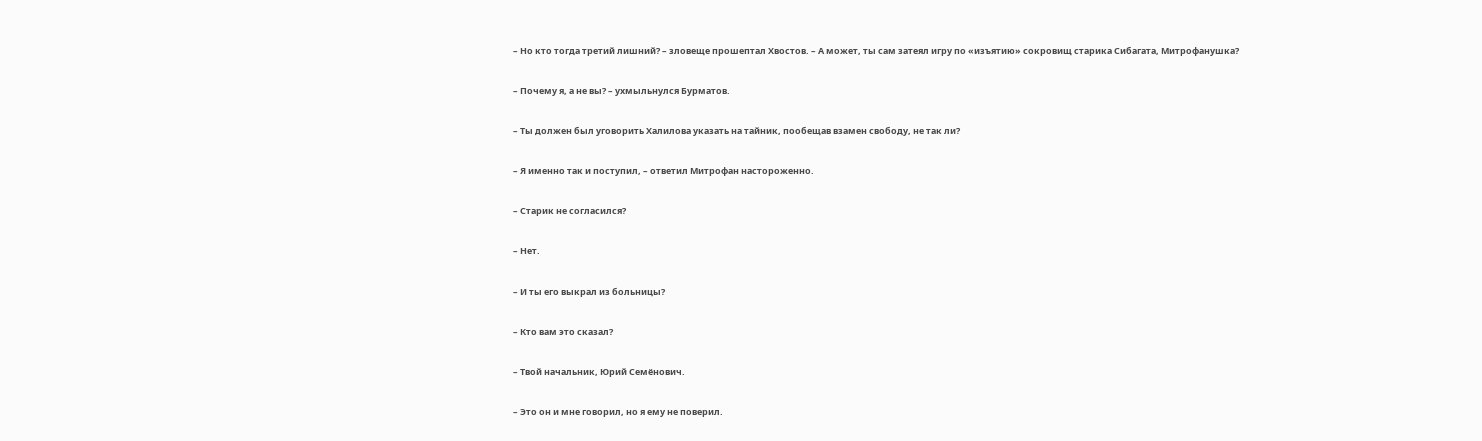– Но кто тогда третий лишний? – зловеще прошептал Хвостов. – А может, ты сам затеял игру по «изъятию» сокровищ старика Сибагата, Митрофанушка?

– Почему я, а не вы? – ухмыльнулся Бурматов.

– Ты должен был уговорить Халилова указать на тайник, пообещав взамен свободу, не так ли?

– Я именно так и поступил, – ответил Митрофан настороженно.

– Старик не согласился?

– Нет.

– И ты его выкрал из больницы?

– Кто вам это сказал?

– Твой начальник, Юрий Семёнович.

– Это он и мне говорил, но я ему не поверил.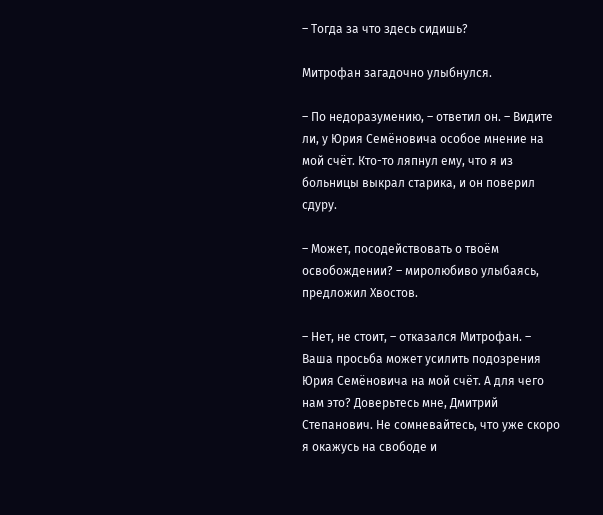– Тогда за что здесь сидишь?

Митрофан загадочно улыбнулся.

– По недоразумению, – ответил он. – Видите ли, у Юрия Семёновича особое мнение на мой счёт. Кто-то ляпнул ему, что я из больницы выкрал старика, и он поверил сдуру.

– Может, посодействовать о твоём освобождении? – миролюбиво улыбаясь, предложил Хвостов.

– Нет, не стоит, – отказался Митрофан. – Ваша просьба может усилить подозрения Юрия Семёновича на мой счёт. А для чего нам это? Доверьтесь мне, Дмитрий Степанович. Не сомневайтесь, что уже скоро я окажусь на свободе и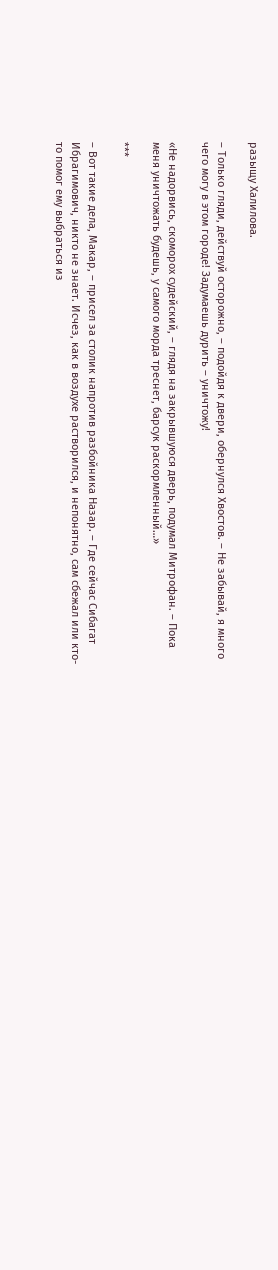разыщу Халилова.

– Только гляди, действуй осторожно, – подойдя к двери, обернулся Хвостов. – Не забывай, я много чего могу в этом городе! Задумаешь дурить – уничтожу!

«Не надорвись, скоморох судейский, – глядя на закрывшуюся дверь, подумал Митрофан. – Пока меня уничтожать будешь, у самого морда треснет, барсук раскормленный…»

***

– Вот такие дела, Макар, – присел за столик напротив разбойника Назар. – Где сейчас Сибагат Ибрагимович, никто не знает. Исчез, как в воздухе растворился, и непонятно, сам сбежал или кто-то помог ему выбраться из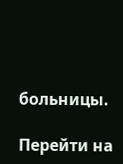больницы.

Перейти на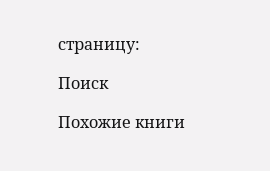страницу:

Поиск

Похожие книги